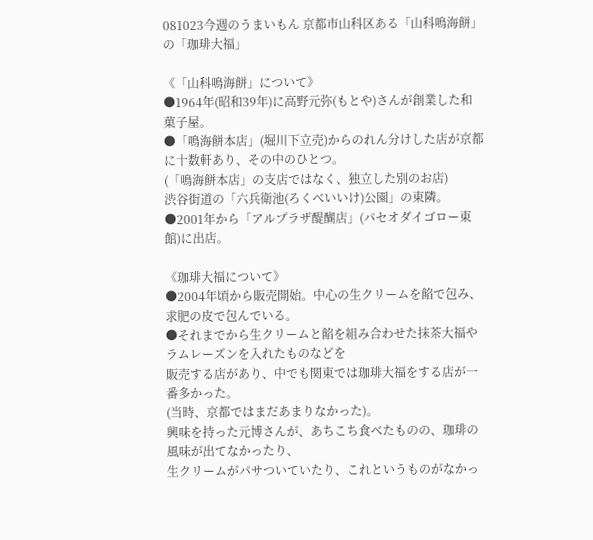081023今週のうまいもん 京都市山科区ある「山科鳴海餅」の「珈琲大福」

《「山科鳴海餅」について》
●1964年(昭和39年)に高野元弥(もとや)さんが創業した和菓子屋。
●「鳴海餅本店」(堀川下立売)からのれん分けした店が京都に十数軒あり、その中のひとつ。
(「鳴海餅本店」の支店ではなく、独立した別のお店)
渋谷街道の「六兵衛池(ろくべいいけ)公園」の東隣。
●2001年から「アルプラザ醍醐店」(パセオダイゴロー東館)に出店。

《珈琲大福について》
●2004年頃から販売開始。中心の生クリームを餡で包み、求肥の皮で包んでいる。
●それまでから生クリームと餡を組み合わせた抹茶大福やラムレーズンを入れたものなどを
販売する店があり、中でも関東では珈琲大福をする店が一番多かった。
(当時、京都ではまだあまりなかった)。
興味を持った元博さんが、あちこち食べたものの、珈琲の風味が出てなかったり、
生クリームがパサついていたり、これというものがなかっ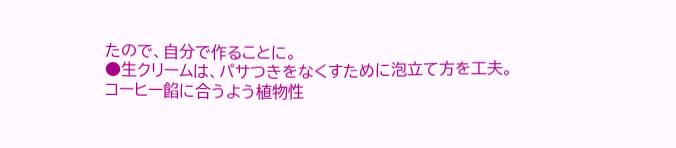たので、自分で作ることに。
●生クリームは、パサつきをなくすために泡立て方を工夫。
コーヒー餡に合うよう植物性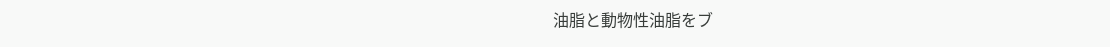油脂と動物性油脂をブ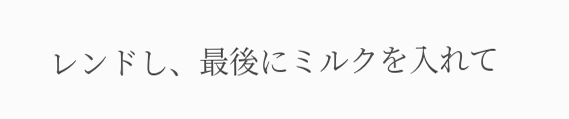レンドし、最後にミルクを入れて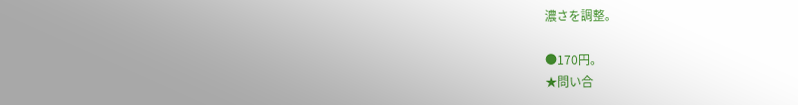濃さを調整。

●170円。
★問い合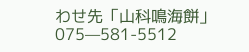わせ先「山科鳴海餅」 075—581-5512